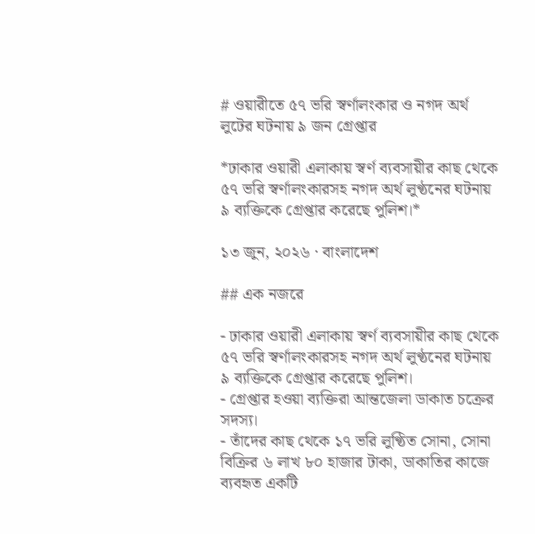# ওয়ারীতে ৫৭ ভরি স্বর্ণালংকার ও নগদ অর্থ লুটের ঘটনায় ৯ জন গ্রেপ্তার

*ঢাকার ওয়ারী এলাকায় স্বর্ণ ব্যবসায়ীর কাছ থেকে ৫৭ ভরি স্বর্ণালংকারসহ নগদ অর্থ লুণ্ঠনের ঘটনায় ৯ ব্যক্তিকে গ্রেপ্তার করেছে পুলিশ।*

১৩ জুন, ২০২৬ · বাংলাদেশ

## এক নজরে

- ঢাকার ওয়ারী এলাকায় স্বর্ণ ব্যবসায়ীর কাছ থেকে ৫৭ ভরি স্বর্ণালংকারসহ নগদ অর্থ লুণ্ঠনের ঘটনায় ৯ ব্যক্তিকে গ্রেপ্তার করেছে পুলিশ।
- গ্রেপ্তার হওয়া ব্যক্তিরা আন্তজেলা ডাকাত চক্রের সদস্য।
- তাঁদের কাছ থেকে ১৭ ভরি লুণ্ঠিত সোনা, সোনা বিক্রির ৬ লাখ ৮০ হাজার টাকা, ডাকাতির কাজে ব্যবহৃত একটি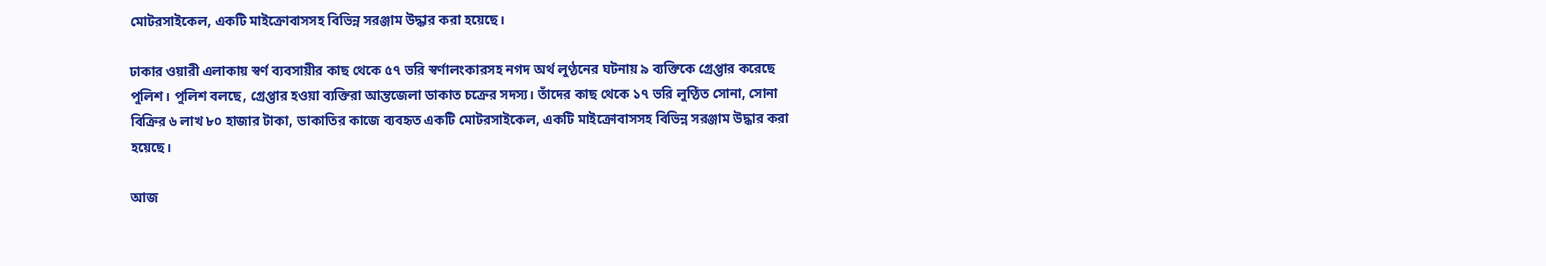মোটরসাইকেল, একটি মাইক্রোবাসসহ বিভিন্ন সরঞ্জাম উদ্ধার করা হয়েছে।

ঢাকার ওয়ারী এলাকায় স্বর্ণ ব্যবসায়ীর কাছ থেকে ৫৭ ভরি স্বর্ণালংকারসহ নগদ অর্থ লুণ্ঠনের ঘটনায় ৯ ব্যক্তিকে গ্রেপ্তার করেছে পুলিশ। পুলিশ বলছে, গ্রেপ্তার হওয়া ব্যক্তিরা আন্তজেলা ডাকাত চক্রের সদস্য। তাঁদের কাছ থেকে ১৭ ভরি লুণ্ঠিত সোনা, সোনা বিক্রির ৬ লাখ ৮০ হাজার টাকা, ডাকাতির কাজে ব্যবহৃত একটি মোটরসাইকেল, একটি মাইক্রোবাসসহ বিভিন্ন সরঞ্জাম উদ্ধার করা হয়েছে।

আজ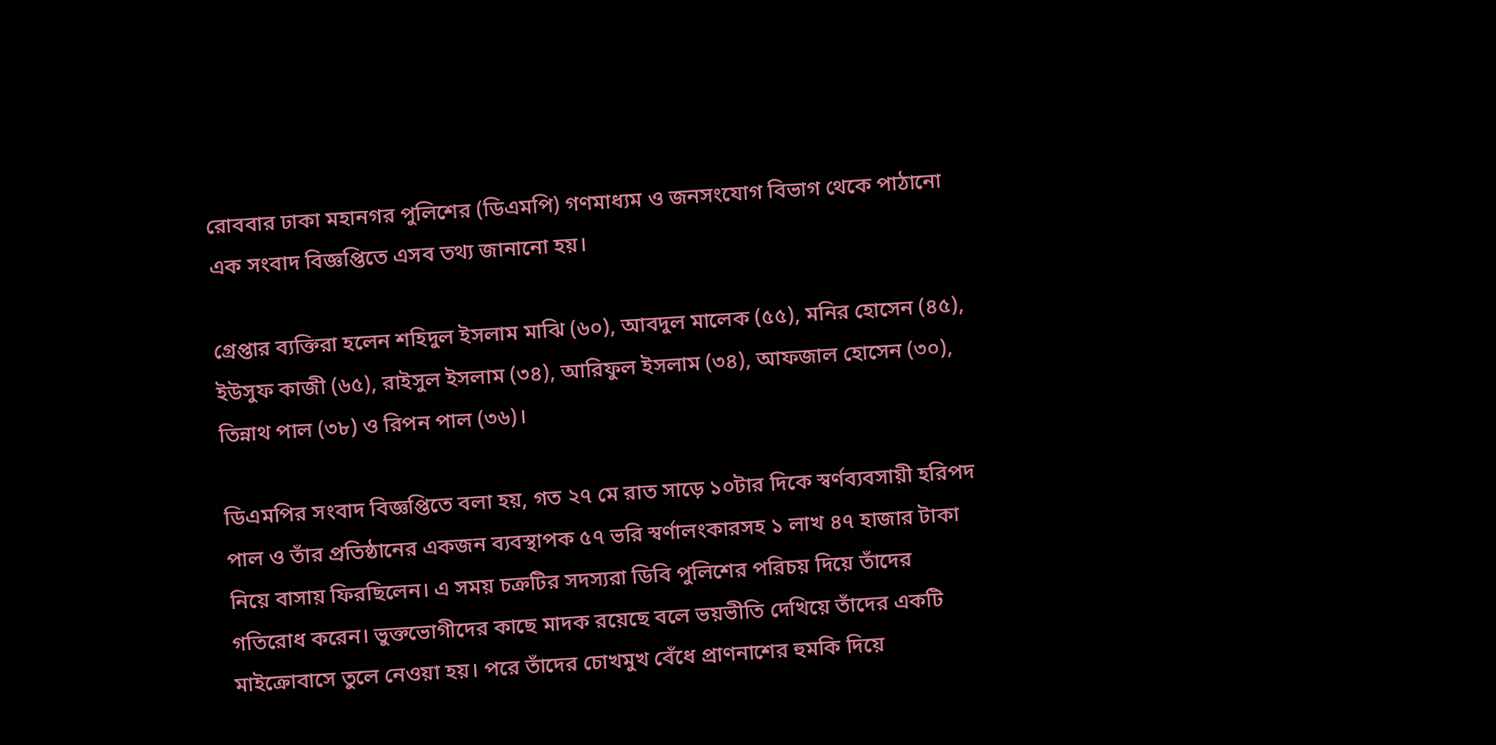রোববার ঢাকা মহানগর পুলিশের (ডিএমপি) গণমাধ্যম ও জনসংযোগ বিভাগ থেকে পাঠানো এক সংবাদ বিজ্ঞপ্তিতে এসব তথ্য জানানো হয়।

গ্রেপ্তার ব্যক্তিরা হলেন শহিদুল ইসলাম মাঝি (৬০), আবদুল মালেক (৫৫), মনির হোসেন (৪৫), ইউসুফ কাজী (৬৫), রাইসুল ইসলাম (৩৪), আরিফুল ইসলাম (৩৪), আফজাল হোসেন (৩০), তিন্নাথ পাল (৩৮) ও রিপন পাল (৩৬)।

ডিএমপির সংবাদ বিজ্ঞপ্তিতে বলা হয়, গত ২৭ মে রাত সাড়ে ১০টার দিকে স্বর্ণব্যবসায়ী হরিপদ পাল ও তাঁর প্রতিষ্ঠানের একজন ব্যবস্থাপক ৫৭ ভরি স্বর্ণালংকারসহ ১ লাখ ৪৭ হাজার টাকা নিয়ে বাসায় ফিরছিলেন। এ সময় চক্রটির সদস্যরা ডিবি পুলিশের পরিচয় দিয়ে তাঁদের গতিরোধ করেন। ভুক্তভোগীদের কাছে মাদক রয়েছে বলে ভয়ভীতি দেখিয়ে তাঁদের একটি মাইক্রোবাসে তুলে নেওয়া হয়। পরে তাঁদের চোখমুখ বেঁধে প্রাণনাশের হুমকি দিয়ে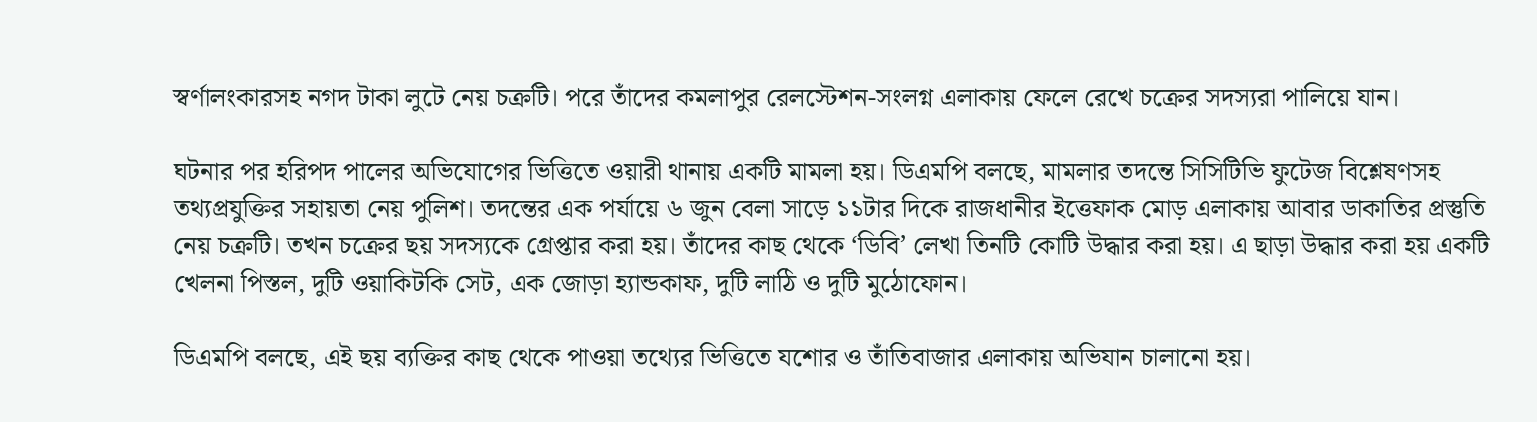স্বর্ণালংকারসহ নগদ টাকা লুটে নেয় চক্রটি। পরে তাঁদের কমলাপুর রেলস্টেশন-সংলগ্ন এলাকায় ফেলে রেখে চক্রের সদস্যরা পালিয়ে যান।

ঘটনার পর হরিপদ পালের অভিযোগের ভিত্তিতে ওয়ারী থানায় একটি মামলা হয়। ডিএমপি বলছে, মামলার তদন্তে সিসিটিভি ফুটেজ বিশ্লেষণসহ তথ্যপ্রযুক্তির সহায়তা নেয় পুলিশ। তদন্তের এক পর্যায়ে ৬ জুন বেলা সাড়ে ১১টার দিকে রাজধানীর ইত্তেফাক মোড় এলাকায় আবার ডাকাতির প্রস্তুতি নেয় চক্রটি। তখন চক্রের ছয় সদস্যকে গ্রেপ্তার করা হয়। তাঁদের কাছ থেকে ‘ডিবি’ লেখা তিনটি কোটি উদ্ধার করা হয়। এ ছাড়া উদ্ধার করা হয় একটি খেলনা পিস্তল, দুটি ওয়াকিটকি সেট, এক জোড়া হ্যান্ডকাফ, দুটি লাঠি ও দুটি মুঠোফোন।

ডিএমপি বলছে, এই ছয় ব্যক্তির কাছ থেকে পাওয়া তথ্যের ভিত্তিতে যশোর ও তাঁতিবাজার এলাকায় অভিযান চালানো হয়।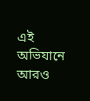এই অভিযানে আরও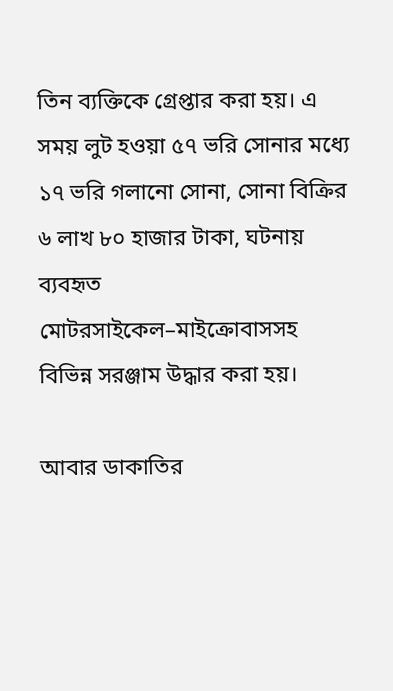তিন ব্যক্তিকে গ্রেপ্তার করা হয়। এ সময় লুট হওয়া ৫৭ ভরি সোনার মধ্যে ১৭ ভরি গলানো সোনা, সোনা বিক্রির ৬ লাখ ৮০ হাজার টাকা, ঘটনায় ব্যবহৃত মোটরসাইকেল–মাইক্রোবাসসহ বিভিন্ন সরঞ্জাম উদ্ধার করা হয়।

আবার ডাকাতির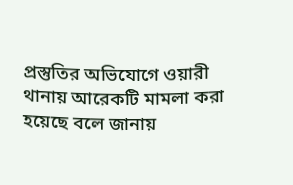প্রস্তুতির অভিযোগে ওয়ারী থানায় আরেকটি মামলা করা হয়েছে বলে জানায়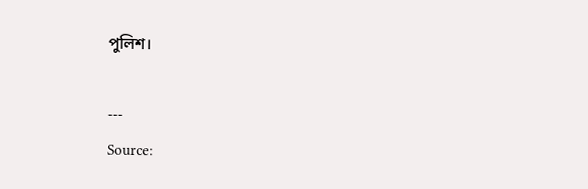পুলিশ।

---
Source: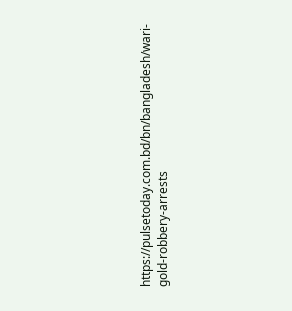https://pulsetoday.com.bd/bn/bangladesh/wari-gold-robbery-arrests